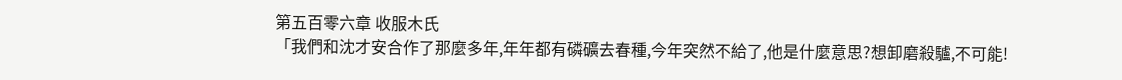第五百零六章 收服木氏
「我們和沈才安合作了那麼多年,年年都有磷礦去春種,今年突然不給了,他是什麼意思?想卸磨殺驢,不可能!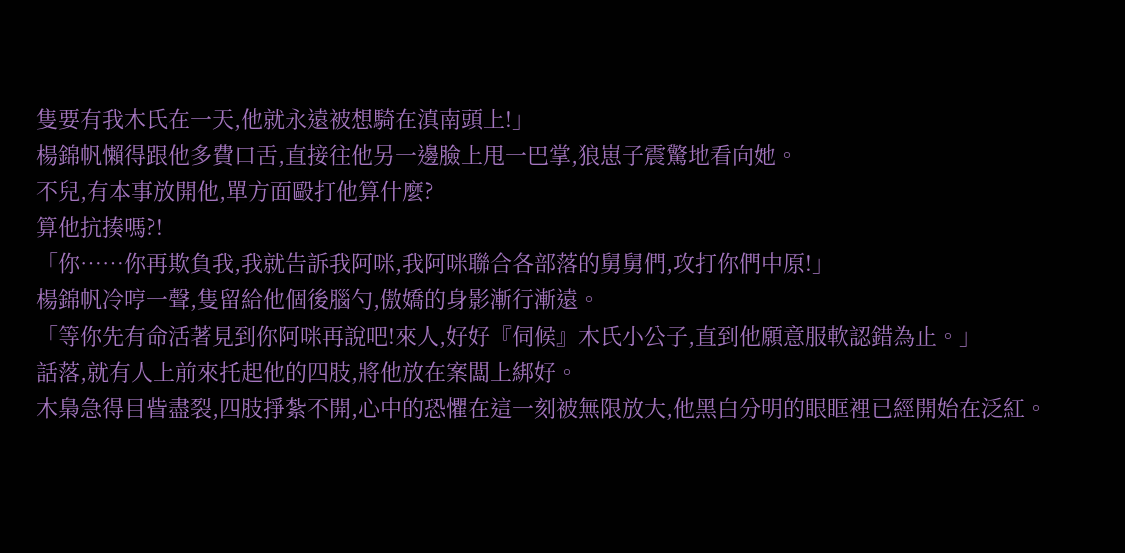隻要有我木氏在一天,他就永遠被想騎在滇南頭上!」
楊錦帆懶得跟他多費口舌,直接往他另一邊臉上甩一巴掌,狼崽子震驚地看向她。
不兒,有本事放開他,單方面毆打他算什麼?
算他抗揍嗎?!
「你……你再欺負我,我就告訴我阿咪,我阿咪聯合各部落的舅舅們,攻打你們中原!」
楊錦帆冷哼一聲,隻留給他個後腦勺,傲嬌的身影漸行漸遠。
「等你先有命活著見到你阿咪再說吧!來人,好好『伺候』木氏小公子,直到他願意服軟認錯為止。」
話落,就有人上前來托起他的四肢,將他放在案闆上綁好。
木梟急得目眥盡裂,四肢掙紮不開,心中的恐懼在這一刻被無限放大,他黑白分明的眼眶裡已經開始在泛紅。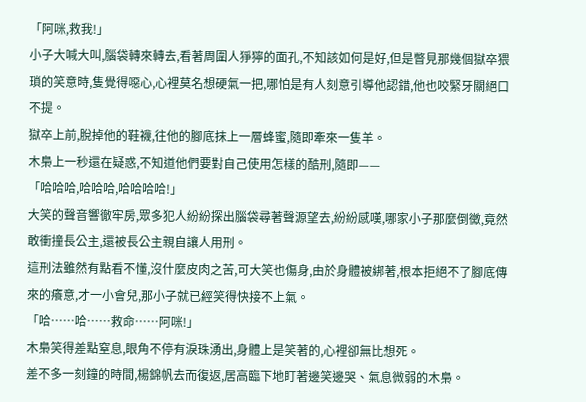「阿咪,救我!」
小子大喊大叫,腦袋轉來轉去,看著周圍人猙獰的面孔,不知該如何是好,但是瞥見那幾個獄卒猥瑣的笑意時,隻覺得噁心,心裡莫名想硬氣一把,哪怕是有人刻意引導他認錯,他也咬緊牙關絕口不提。
獄卒上前,脫掉他的鞋襪,往他的腳底抹上一層蜂蜜,隨即牽來一隻羊。
木梟上一秒還在疑惑,不知道他們要對自己使用怎樣的酷刑,隨即——
「哈哈哈,哈哈哈,哈哈哈哈!」
大笑的聲音響徹牢房,眾多犯人紛紛探出腦袋尋著聲源望去,紛紛感嘆,哪家小子那麼倒黴,竟然敢衝撞長公主,還被長公主親自讓人用刑。
這刑法雖然有點看不懂,沒什麼皮肉之苦,可大笑也傷身,由於身體被綁著,根本拒絕不了腳底傳來的癢意,才一小會兒,那小子就已經笑得快接不上氣。
「哈……哈……救命……阿咪!」
木梟笑得差點窒息,眼角不停有淚珠湧出,身體上是笑著的,心裡卻無比想死。
差不多一刻鐘的時間,楊錦帆去而復返,居高臨下地盯著邊笑邊哭、氣息微弱的木梟。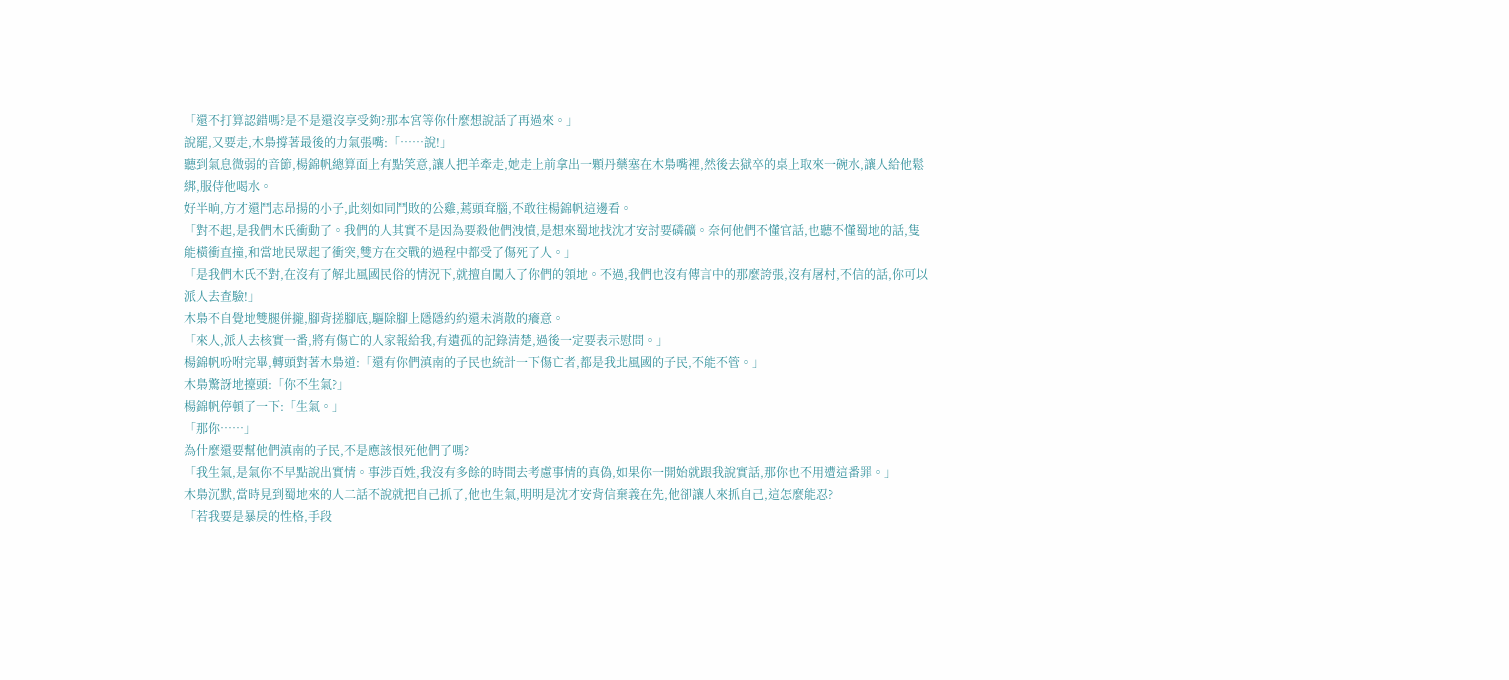「還不打算認錯嗎?是不是還沒享受夠?那本宮等你什麼想說話了再過來。」
說罷,又要走,木梟撐著最後的力氣張嘴:「……說!」
聽到氣息微弱的音節,楊錦帆總算面上有點笑意,讓人把羊牽走,她走上前拿出一顆丹藥塞在木梟嘴裡,然後去獄卒的桌上取來一碗水,讓人給他鬆綁,服侍他喝水。
好半晌,方才還鬥志昂揚的小子,此刻如同鬥敗的公雞,蔫頭耷腦,不敢往楊錦帆這邊看。
「對不起,是我們木氏衝動了。我們的人其實不是因為要殺他們洩憤,是想來蜀地找沈才安討要磷礦。奈何他們不懂官話,也聽不懂蜀地的話,隻能橫衝直撞,和當地民眾起了衝突,雙方在交戰的過程中都受了傷死了人。」
「是我們木氏不對,在沒有了解北風國民俗的情況下,就擅自闖入了你們的領地。不過,我們也沒有傳言中的那麼誇張,沒有屠村,不信的話,你可以派人去查驗!」
木梟不自覺地雙腿併攏,腳背搓腳底,驅除腳上隱隱約約還未消散的癢意。
「來人,派人去核實一番,將有傷亡的人家報給我,有遺孤的記錄清楚,過後一定要表示慰問。」
楊錦帆吩咐完畢,轉頭對著木梟道:「還有你們滇南的子民也統計一下傷亡者,都是我北風國的子民,不能不管。」
木梟驚訝地擡頭:「你不生氣?」
楊錦帆停頓了一下:「生氣。」
「那你……」
為什麼還要幫他們滇南的子民,不是應該恨死他們了嗎?
「我生氣,是氣你不早點說出實情。事涉百姓,我沒有多餘的時間去考慮事情的真偽,如果你一開始就跟我說實話,那你也不用遭這番罪。」
木梟沉默,當時見到蜀地來的人二話不說就把自己抓了,他也生氣,明明是沈才安背信棄義在先,他卻讓人來抓自己,這怎麼能忍?
「若我要是暴戾的性格,手段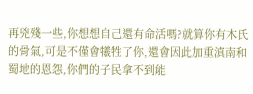再兇殘一些,你想想自己還有命活嗎?就算你有木氏的骨氣,可是不僅會犧牲了你,還會因此加重滇南和蜀地的恩怨,你們的子民拿不到能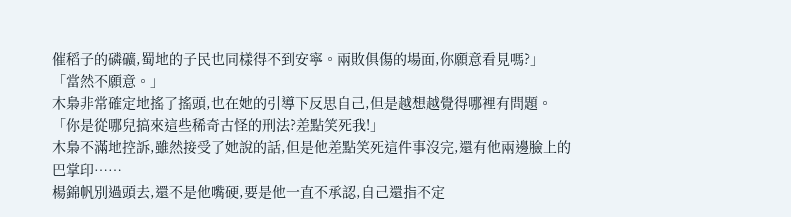催稻子的磷礦,蜀地的子民也同樣得不到安寧。兩敗俱傷的場面,你願意看見嗎?」
「當然不願意。」
木梟非常確定地搖了搖頭,也在她的引導下反思自己,但是越想越覺得哪裡有問題。
「你是從哪兒搞來這些稀奇古怪的刑法?差點笑死我!」
木梟不滿地控訴,雖然接受了她說的話,但是他差點笑死這件事沒完,還有他兩邊臉上的巴掌印……
楊錦帆別過頭去,還不是他嘴硬,要是他一直不承認,自己還指不定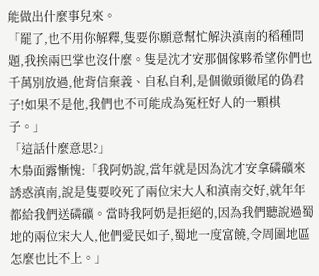能做出什麼事兒來。
「罷了,也不用你解釋,隻要你願意幫忙解決滇南的稻種問題,我挨兩巴掌也沒什麼。隻是沈才安那個傢夥希望你們也千萬別放過,他背信棄義、自私自利,是個徹頭徹尾的偽君子!如果不是他,我們也不可能成為冤枉好人的一顆棋子。」
「這話什麼意思?」
木梟面露慚愧:「我阿奶說,當年就是因為沈才安拿磷礦來誘惑滇南,說是隻要咬死了兩位宋大人和滇南交好,就年年都給我們送磷礦。當時我阿奶是拒絕的,因為我們聽說過蜀地的兩位宋大人,他們愛民如子,蜀地一度富饒,令周圍地區怎麼也比不上。」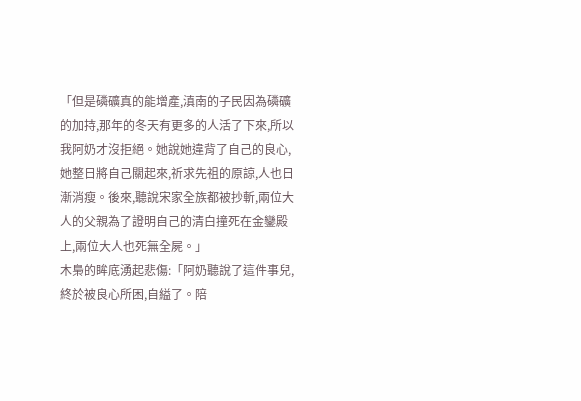「但是磷礦真的能增產,滇南的子民因為磷礦的加持,那年的冬天有更多的人活了下來,所以我阿奶才沒拒絕。她說她違背了自己的良心,她整日將自己關起來,祈求先祖的原諒,人也日漸消瘦。後來,聽說宋家全族都被抄斬,兩位大人的父親為了證明自己的清白撞死在金鑾殿上,兩位大人也死無全屍。」
木梟的眸底湧起悲傷:「阿奶聽說了這件事兒,終於被良心所困,自縊了。陪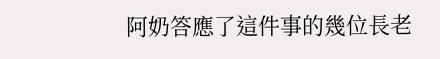阿奶答應了這件事的幾位長老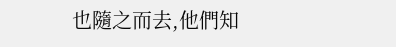也隨之而去,他們知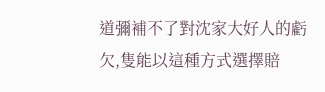道彌補不了對沈家大好人的虧欠,隻能以這種方式選擇賠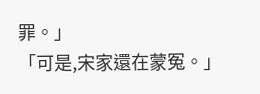罪。」
「可是,宋家還在蒙冤。」